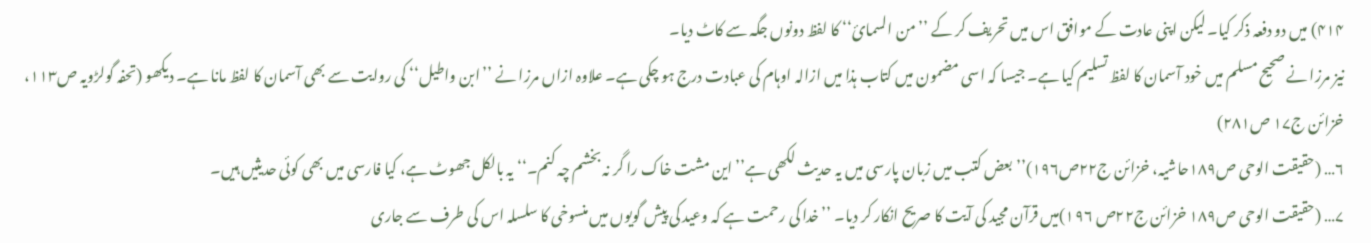۴۱۴) میں دو دفعہ ذکر کیا۔ لیکن اپنی عادت کے موافق اس میں تحریف کر کے ’’من السمائ‘‘ کا لفظ دونوں جگہ سے کاٹ دیا۔
نیز مرزا نے صحیح مسلم میں خود آسمان کا لفظ تسلیم کیا ہے۔ جیسا کہ اسی مضمون میں کتاب ہذا میں ازالہ اوہام کی عبادت درج ہو چکی ہے۔ علاوہ ازاں مرزا نے ’’ابن واطیل‘‘ کی روایت سے بھی آسمان کا لفظ مانا ہے۔ دیکھو (تحفہ گولڑویہ ص۱۱۳، خزائن ج۱۷ ص۲۸۱)
۶… (حقیقت الوحی ص۱۸۹حاشیہ، خزائن ج۲۲ص۱۹۶)’’بعض کتب میں زبان پارسی میں یہ حدیث لکھی ہے’’این مشت خاک را گر نہ بخشم چہ کنم۔‘‘ یہ بالکل جھوٹ ہے، کیا فارسی میں بھی کوئی حدیثیں ہیں۔
۷… (حقیقت الوحی ص۱۸۹ خزائن ج۲۲ص ۱۹۶)میں قرآن مجید کی آیت کا صریح انکار کر دیا۔ ’’خدا کی رحمت ہے کہ وعید کی پیش گویوں میں منسوخی کا سلسلہ اس کی طرف سے جاری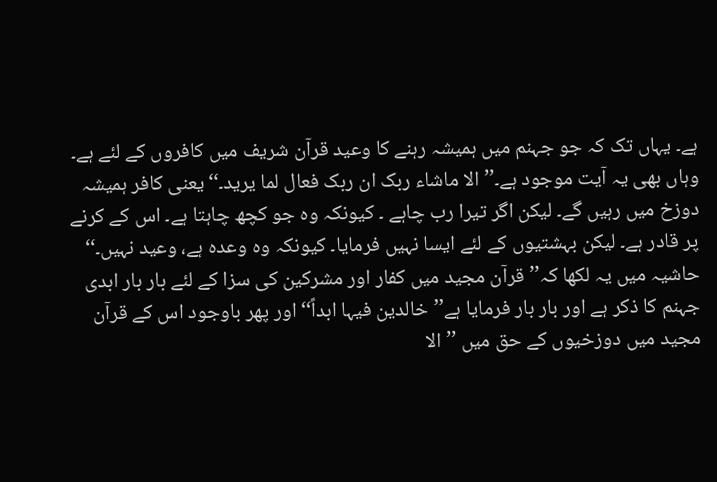ہے۔ یہاں تک کہ جو جہنم میں ہمیشہ رہنے کا وعید قرآن شریف میں کافروں کے لئے ہے۔ وہاں بھی یہ آیت موجود ہے۔’’الا ماشاء ربک ان ربک فعال لما یرید۔‘‘یعنی کافر ہمیشہ دوزخ میں رہیں گے۔ لیکن اگر تیرا رب چاہے ۔ کیونکہ وہ جو کچھ چاہتا ہے۔ اس کے کرنے پر قادر ہے۔ لیکن بہشتیوں کے لئے ایسا نہیں فرمایا۔ کیونکہ وہ وعدہ ہے، وعید نہیں۔‘‘
حاشیہ میں یہ لکھا کہ’’قرآن مجید میں کفار اور مشرکین کی سزا کے لئے بار بار ابدی جہنم کا ذکر ہے اور بار بار فرمایا ہے’’خالدین فیہا ابداً‘‘اور پھر باوجود اس کے قرآن مجید میں دوزخیوں کے حق میں ’’الا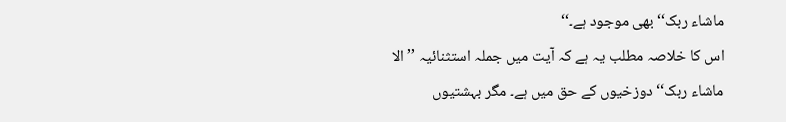ماشاء ربک‘‘بھی موجود ہے۔‘‘
اس کا خلاصہ مطلب یہ ہے کہ آیت میں جملہ استثنائیہ ’’الا ماشاء ربک‘‘ دوزخیوں کے حق میں ہے۔ مگر بہشتیوں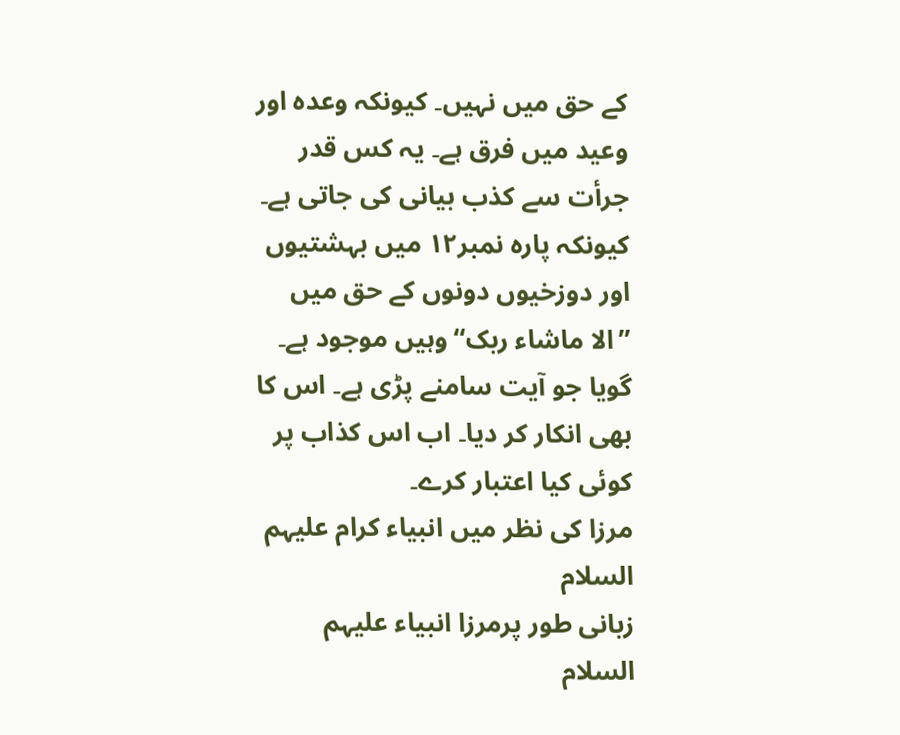کے حق میں نہیں۔ کیونکہ وعدہ اور وعید میں فرق ہے۔ یہ کس قدر جرأت سے کذب بیانی کی جاتی ہے۔ کیونکہ پارہ نمبر۱۲ میں بہشتیوں اور دوزخیوں دونوں کے حق میں ’’الا ماشاء ربک‘‘وہیں موجود ہے۔ گویا جو آیت سامنے پڑی ہے۔ اس کا بھی انکار کر دیا۔ اب اس کذاب پر کوئی کیا اعتبار کرے۔
مرزا کی نظر میں انبیاء کرام علیہم السلام
زبانی طور پرمرزا انبیاء علیہم السلام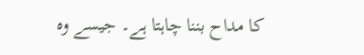کا مداح بننا چاہتا ہے۔ جیسے وہ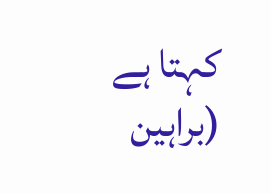کہتا ہے (براہین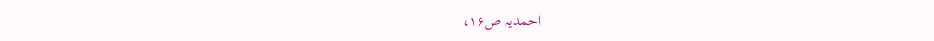احمدیہ ص۱۶،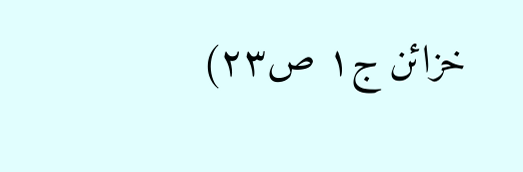خزائن ج۱ ص۲۳)